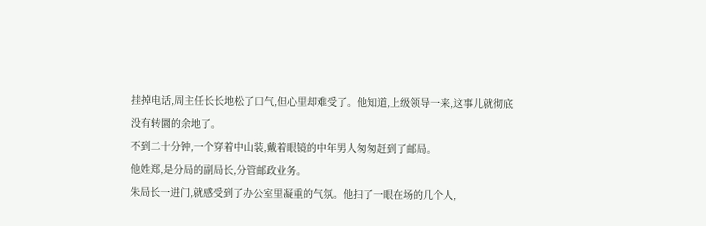挂掉电话,周主任长长地松了口气,但心里却难受了。他知道,上级领导一来,这事儿就彻底没有转圜的余地了。
不到二十分钟,一个穿着中山装,戴着眼镜的中年男人匆匆赶到了邮局。
他姓郑,是分局的副局长,分管邮政业务。
朱局长一进门,就感受到了办公室里凝重的气氛。他扫了一眼在场的几个人,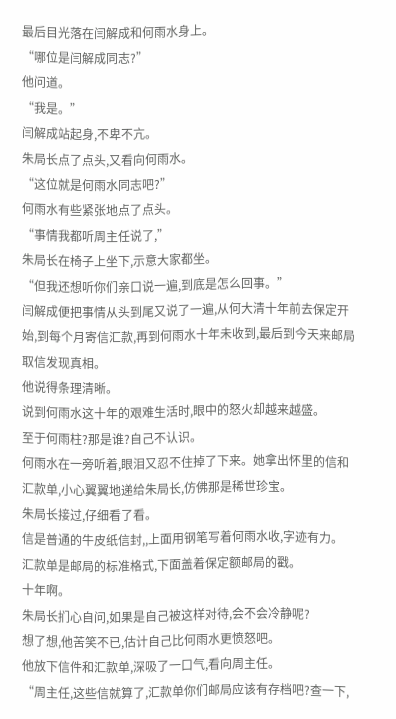最后目光落在闫解成和何雨水身上。
“哪位是闫解成同志?”
他问道。
“我是。”
闫解成站起身,不卑不亢。
朱局长点了点头,又看向何雨水。
“这位就是何雨水同志吧?”
何雨水有些紧张地点了点头。
“事情我都听周主任说了,”
朱局长在椅子上坐下,示意大家都坐。
“但我还想听你们亲口说一遍,到底是怎么回事。”
闫解成便把事情从头到尾又说了一遍,从何大清十年前去保定开始,到每个月寄信汇款,再到何雨水十年未收到,最后到今天来邮局取信发现真相。
他说得条理清晰。
说到何雨水这十年的艰难生活时,眼中的怒火却越来越盛。
至于何雨柱?那是谁?自己不认识。
何雨水在一旁听着,眼泪又忍不住掉了下来。她拿出怀里的信和汇款单,小心翼翼地递给朱局长,仿佛那是稀世珍宝。
朱局长接过,仔细看了看。
信是普通的牛皮纸信封,,上面用钢笔写着何雨水收,字迹有力。
汇款单是邮局的标准格式,下面盖着保定额邮局的戳。
十年啊。
朱局长扪心自问,如果是自己被这样对待,会不会冷静呢?
想了想,他苦笑不已,估计自己比何雨水更愤怒吧。
他放下信件和汇款单,深吸了一口气,看向周主任。
“周主任,这些信就算了,汇款单你们邮局应该有存档吧?查一下,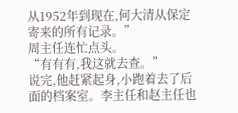从1952年到现在,何大清从保定寄来的所有记录。”
周主任连忙点头。
“有有有,我这就去查。”
说完,他赶紧起身,小跑着去了后面的档案室。李主任和赵主任也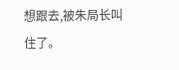想跟去,被朱局长叫住了。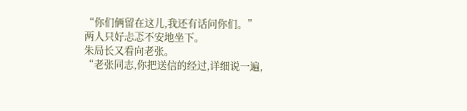“你们俩留在这儿,我还有话问你们。”
两人只好忐忑不安地坐下。
朱局长又看向老张。
“老张同志,你把送信的经过,详细说一遍,